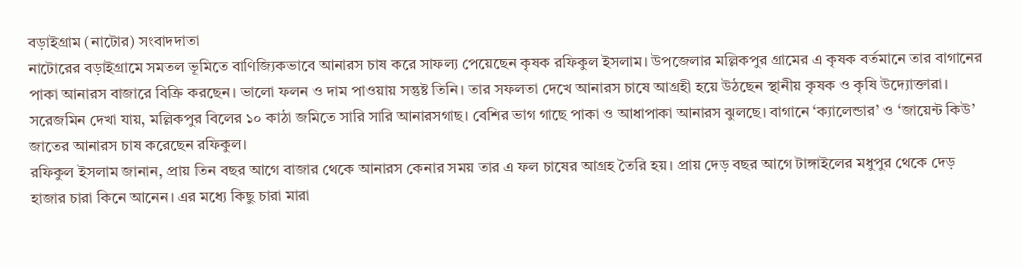বড়াইগ্রাম (নাটোর) সংবাদদাতা
নাটোরের বড়াইগ্রামে সমতল ভূমিতে বাণিজ্যিকভাবে আনারস চাষ করে সাফল্য পেয়েছেন কৃষক রফিকুল ইসলাম। উপজেলার মল্লিকপুর গ্রামের এ কৃষক বর্তমানে তার বাগানের পাকা আনারস বাজারে বিক্রি করছেন। ভালো ফলন ও দাম পাওয়ায় সন্তুষ্ট তিনি। তার সফলতা দেখে আনারস চাষে আগ্রহী হয়ে উঠছেন স্থানীয় কৃষক ও কৃষি উদ্যোক্তারা।
সরেজমিন দেখা যায়, মল্লিকপুর বিলের ১০ কাঠা জমিতে সারি সারি আনারসগাছ। বেশির ভাগ গাছে পাকা ও আধাপাকা আনারস ঝুলছে। বাগানে ‘ক্যালেন্ডার’ ও ‘জায়েন্ট কিউ’ জাতের আনারস চাষ করেছেন রফিকুল।
রফিকুল ইসলাম জানান, প্রায় তিন বছর আগে বাজার থেকে আনারস কেনার সময় তার এ ফল চাষের আগ্রহ তৈরি হয়। প্রায় দেড় বছর আগে টাঙ্গাইলের মধুপুর থেকে দেড় হাজার চারা কিনে আনেন। এর মধ্যে কিছু চারা মারা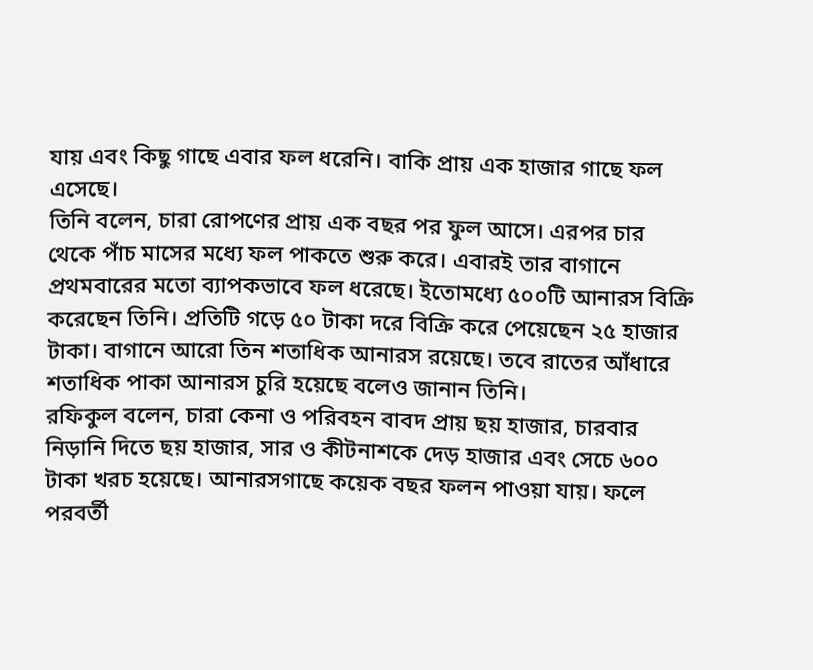যায় এবং কিছু গাছে এবার ফল ধরেনি। বাকি প্রায় এক হাজার গাছে ফল এসেছে।
তিনি বলেন, চারা রোপণের প্রায় এক বছর পর ফুল আসে। এরপর চার থেকে পাঁচ মাসের মধ্যে ফল পাকতে শুরু করে। এবারই তার বাগানে প্রথমবারের মতো ব্যাপকভাবে ফল ধরেছে। ইতোমধ্যে ৫০০টি আনারস বিক্রি করেছেন তিনি। প্রতিটি গড়ে ৫০ টাকা দরে বিক্রি করে পেয়েছেন ২৫ হাজার টাকা। বাগানে আরো তিন শতাধিক আনারস রয়েছে। তবে রাতের আঁধারে শতাধিক পাকা আনারস চুরি হয়েছে বলেও জানান তিনি।
রফিকুল বলেন, চারা কেনা ও পরিবহন বাবদ প্রায় ছয় হাজার, চারবার নিড়ানি দিতে ছয় হাজার, সার ও কীটনাশকে দেড় হাজার এবং সেচে ৬০০ টাকা খরচ হয়েছে। আনারসগাছে কয়েক বছর ফলন পাওয়া যায়। ফলে পরবর্তী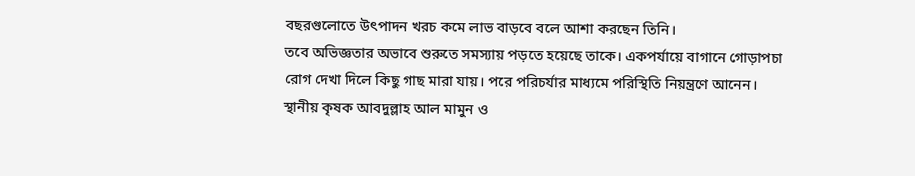বছরগুলোতে উৎপাদন খরচ কমে লাভ বাড়বে বলে আশা করছেন তিনি।
তবে অভিজ্ঞতার অভাবে শুরুতে সমস্যায় পড়তে হয়েছে তাকে। একপর্যায়ে বাগানে গোড়াপচা রোগ দেখা দিলে কিছু গাছ মারা যায়। পরে পরিচর্যার মাধ্যমে পরিস্থিতি নিয়ন্ত্রণে আনেন।
স্থানীয় কৃষক আবদুল্লাহ আল মামুন ও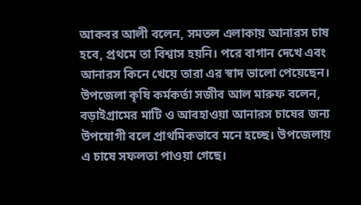আকবর আলী বলেন, সমতল এলাকায় আনারস চাষ হবে, প্রথমে তা বিশ্বাস হয়নি। পরে বাগান দেখে এবং আনারস কিনে খেয়ে তারা এর স্বাদ ভালো পেয়েছেন। উপজেলা কৃষি কর্মকর্তা সজীব আল মারুফ বলেন, বড়াইগ্রামের মাটি ও আবহাওয়া আনারস চাষের জন্য উপযোগী বলে প্রাথমিকভাবে মনে হচ্ছে। উপজেলায় এ চাষে সফলতা পাওয়া গেছে।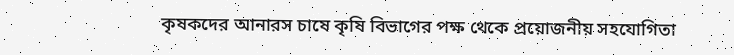কৃষকদের আনারস চাষে কৃষি বিভাগের পক্ষ থেকে প্রয়োজনীয় সহযোগিতা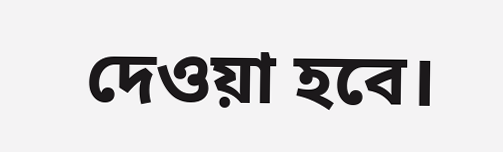দেওয়া হবে।